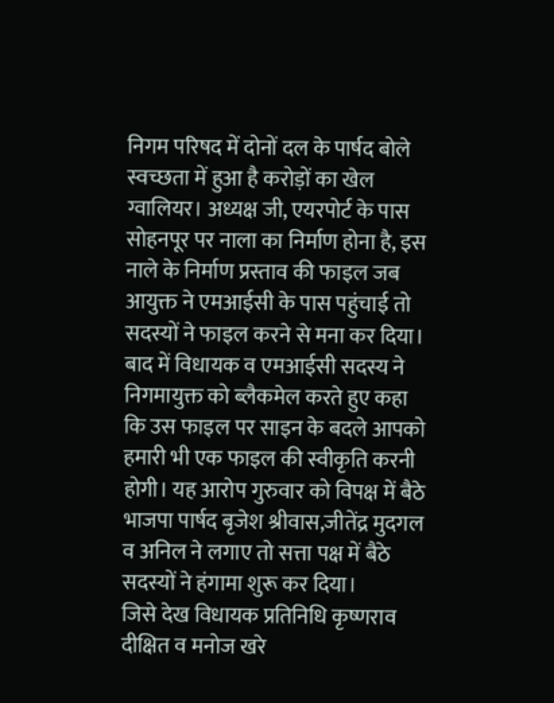निगम परिषद में दोनों दल के पार्षद बोले स्वच्छता में हुआ है करोड़ों का खेल
ग्वालियर। अध्यक्ष जी, एयरपोर्ट के पास सोहनपूर पर नाला का निर्माण होना है, इस नाले के निर्माण प्रस्ताव की फाइल जब आयुक्त ने एमआईसी के पास पहुंचाई तो सदस्यों ने फाइल करने से मना कर दिया। बाद में विधायक व एमआईसी सदस्य ने निगमायुक्त को ब्लैकमेल करते हुए कहा कि उस फाइल पर साइन के बदले आपको हमारी भी एक फाइल की स्वीकृति करनी होगी। यह आरोप गुरुवार को विपक्ष में बैठे भाजपा पार्षद बृजेश श्रीवास,जीतेंद्र मुदगल व अनिल ने लगाए तो सत्ता पक्ष में बैठे सदस्यों ने हंगामा शुरू कर दिया।
जिसे देख विधायक प्रतिनिधि कृष्णराव दीक्षित व मनोज खरे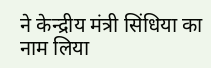ने केन्द्रीय मंत्री सिंधिया का नाम लिया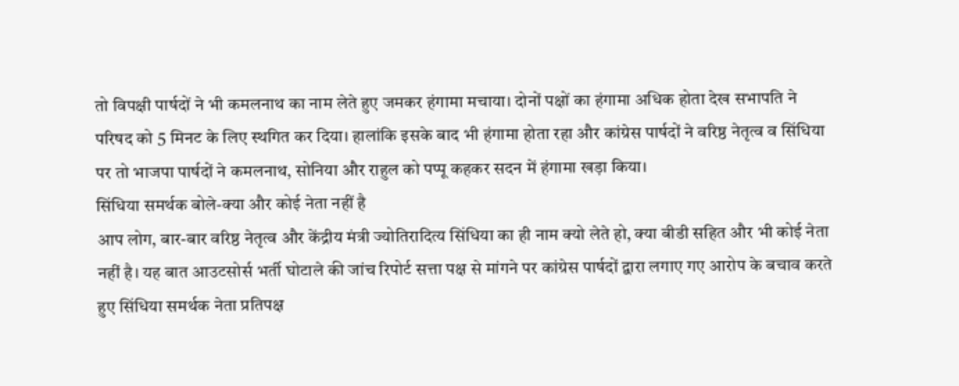तो विपक्षी पार्षदों ने भी कमलनाथ का नाम लेते हुए जमकर हंगामा मचाया। दोनों पक्षों का हंगामा अधिक होता देख सभापति ने परिषद को 5 मिनट के लिए स्थगित कर दिया। हालांकि इसके बाद भी हंगामा होता रहा और कांग्रेस पार्षदों ने वरिष्ठ नेतृत्व व सिंधिया पर तो भाजपा पार्षदों ने कमलनाथ, सोनिया और राहुल को पप्पू कहकर सदन में हंगामा खड़ा किया।
सिंधिया समर्थक बोले-क्या और कोई नेता नहीं है
आप लोग, बार-बार वरिष्ठ नेतृत्व और केंद्रीय मंत्री ज्योतिरादित्य सिंधिया का ही नाम क्यो लेते हो, क्या बीडी सहित और भी कोई नेता नहीं है। यह बात आउटसोर्स भर्ती घोटाले की जांच रिपोर्ट सत्ता पक्ष से मांगने पर कांग्रेस पार्षदों द्वारा लगाए गए आरोप के बचाव करते हुए सिंधिया समर्थक नेता प्रतिपक्ष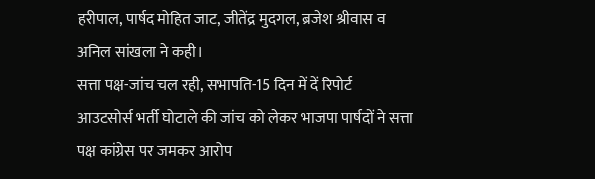हरीपाल, पार्षद मोहित जाट, जीतेंद्र मुदगल, ब्रजेश श्रीवास व अनिल सांखला ने कही।
सत्ता पक्ष-जांच चल रही, सभापति-15 दिन में दें रिपोर्ट
आउटसोर्स भर्ती घोटाले की जांच को लेकर भाजपा पार्षदों ने सत्ता पक्ष कांग्रेस पर जमकर आरोप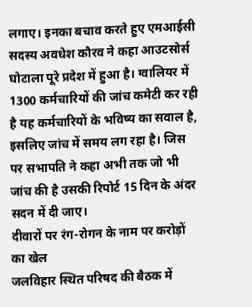लगाए। इनका बचाव करते हुए एमआईसी सदस्य अवधेश कौरव ने कहा आउटसोर्स घोटाला पूरे प्रदेश में हुआ है। ग्वालियर में 1300 कर्मचारियों की जांच कमेटी कर रही है यह कर्मचारियों के भविष्य का सवाल है, इसलिए जांच में समय लग रहा है। जिस पर सभापति ने कहा अभी तक जो भी जांच की है उसकी रिपोर्ट 15 दिन के अंदर सदन में दी जाए।
दीवारों पर रंग-रोगन के नाम पर करोड़ों का खेल
जलविहार स्थित परिषद की बैठक में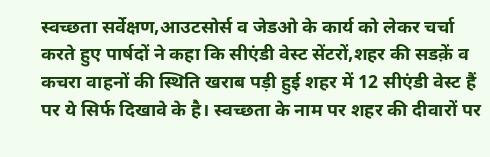स्वच्छता सर्वेक्षण,आउटसोर्स व जेडओ के कार्य को लेकर चर्चा करते हुए पार्षदों ने कहा कि सीएंडी वेस्ट सेंटरों,शहर की सडक़ें व कचरा वाहनों की स्थिति खराब पड़ी हुई शहर में 12 सीएंडी वेस्ट हैं पर ये सिर्फ दिखावे के है। स्वच्छता के नाम पर शहर की दीवारों पर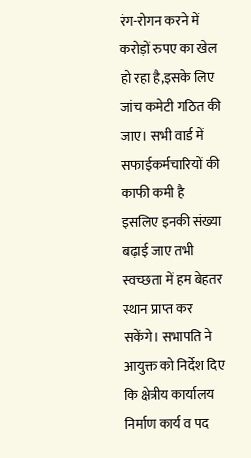रंग-रोगन करने में करोड़ों रुपए का खेल हो रहा है,इसके लिए जांच कमेटी गठित की जाए। सभी वार्ड में सफाईकर्मचारियों की काफी कमी है इसलिए इनकी संख्या बढ़ाई जाए तभी स्वच्छता में हम बेहतर स्थान प्राप्त कर सकेंगे। सभापति ने आयुक्त को निर्देश दिए कि क्षेत्रीय कार्यालय निर्माण कार्य व पद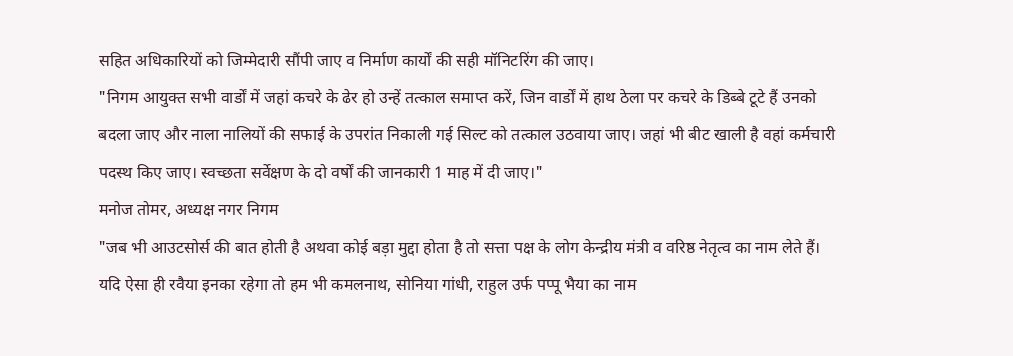सहित अधिकारियों को जिम्मेदारी सौंपी जाए व निर्माण कार्यों की सही मॉनिटरिंग की जाए।
"निगम आयुक्त सभी वार्डों में जहां कचरे के ढेर हो उन्हें तत्काल समाप्त करें, जिन वार्डों में हाथ ठेला पर कचरे के डिब्बे टूटे हैं उनको बदला जाए और नाला नालियों की सफाई के उपरांत निकाली गई सिल्ट को तत्काल उठवाया जाए। जहां भी बीट खाली है वहां कर्मचारी पदस्थ किए जाए। स्वच्छता सर्वेक्षण के दो वर्षों की जानकारी 1 माह में दी जाए।"
मनोज तोमर, अध्यक्ष नगर निगम
"जब भी आउटसोर्स की बात होती है अथवा कोई बड़ा मुद्दा होता है तो सत्ता पक्ष के लोग केन्द्रीय मंत्री व वरिष्ठ नेतृत्व का नाम लेते हैं। यदि ऐसा ही रवैया इनका रहेगा तो हम भी कमलनाथ, सोनिया गांधी, राहुल उर्फ पप्पू भैया का नाम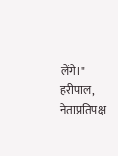लेंगे।"
हरीपाल, नेताप्रतिपक्ष